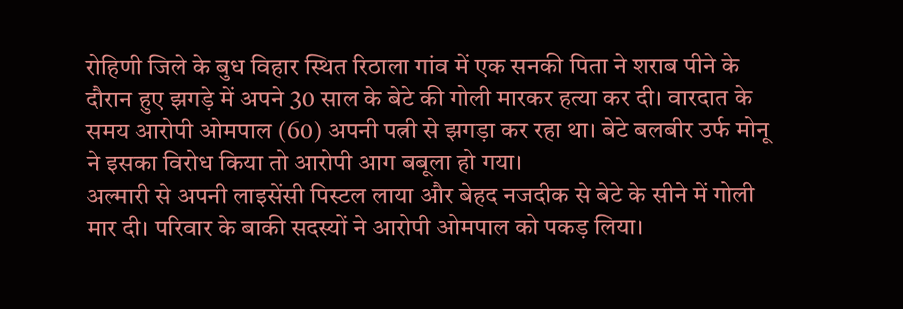रोहिणी जिले के बुध विहार स्थित रिठाला गांव में एक सनकी पिता ने शराब पीने के दौरान हुए झगड़े में अपने 30 साल के बेटे की गोली मारकर हत्या कर दी। वारदात के समय आरोपी ओमपाल (60) अपनी पत्नी से झगड़ा कर रहा था। बेटे बलबीर उर्फ मोनू ने इसका विरोध किया तो आरोपी आग बबूला हो गया।
अल्मारी से अपनी लाइसेंसी पिस्टल लाया और बेहद नजदीक से बेटे के सीने में गोली मार दी। परिवार के बाकी सदस्यों ने आरोपी ओमपाल को पकड़ लिया।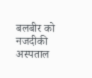बलबीर को नजदीकी अस्पताल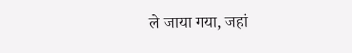ले जाया गया, जहां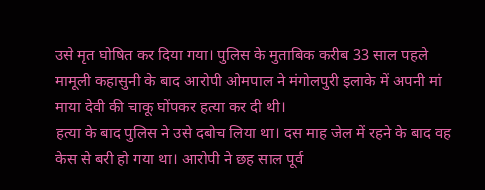उसे मृत घोषित कर दिया गया। पुलिस के मुताबिक करीब 33 साल पहले मामूली कहासुनी के बाद आरोपी ओमपाल ने मंगोलपुरी इलाके में अपनी मां माया देवी की चाकू घोंपकर हत्या कर दी थी।
हत्या के बाद पुलिस ने उसे दबोच लिया था। दस माह जेल में रहने के बाद वह केस से बरी हो गया था। आरोपी ने छह साल पूर्व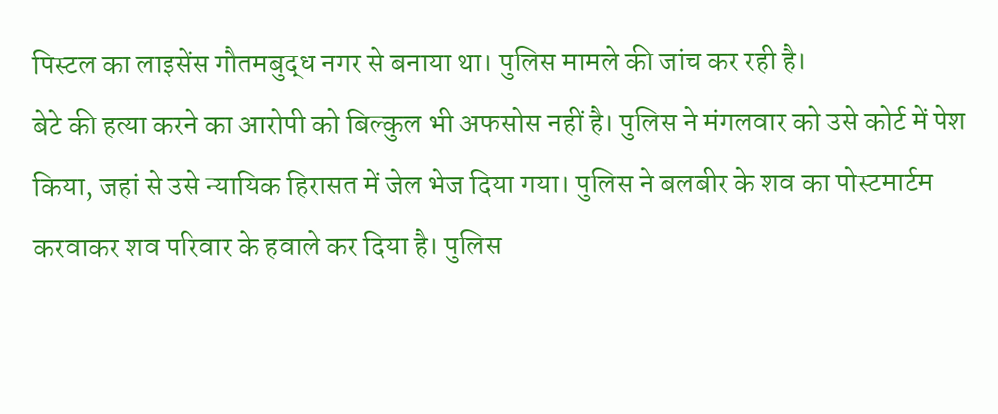पिस्टल का लाइसेंस गौतमबुद्ध नगर से बनाया था। पुलिस मामले की जांच कर रही है।
बेटे की हत्या करने का आरोपी को बिल्कुल भी अफसोस नहीं है। पुलिस ने मंगलवार को उसे कोर्ट में पेश किया, जहां से उसे न्यायिक हिरासत में जेल भेज दिया गया। पुलिस ने बलबीर के शव का पोस्टमार्टम करवाकर शव परिवार के हवाले कर दिया है। पुलिस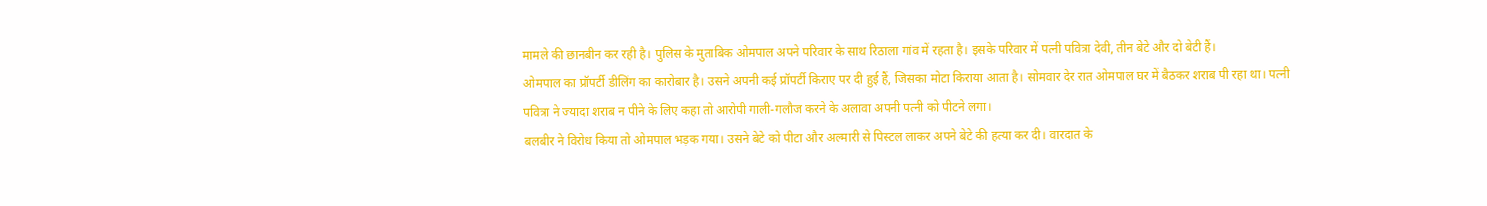मामले की छानबीन कर रही है। पुलिस के मुताबिक ओमपाल अपने परिवार के साथ रिठाला गांव में रहता है। इसके परिवार में पत्नी पवित्रा देवी, तीन बेटे और दो बेटी हैं।
ओमपाल का प्रॉपर्टी डीलिंग का कारोबार है। उसने अपनी कई प्रॉपर्टी किराए पर दी हुई हैं, जिसका मोटा किराया आता है। सोमवार देर रात ओमपाल घर में बैठकर शराब पी रहा था। पत्नी पवित्रा ने ज्यादा शराब न पीने के लिए कहा तो आरोपी गाली-गलौज करने के अलावा अपनी पत्नी को पीटने लगा।
बलबीर ने विरोध किया तो ओमपाल भड़क गया। उसने बेटे को पीटा और अल्मारी से पिस्टल लाकर अपने बेटे की हत्या कर दी। वारदात के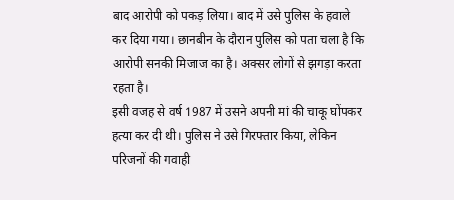बाद आरोपी को पकड़ लिया। बाद में उसे पुलिस के हवाले कर दिया गया। छानबीन के दौरान पुलिस को पता चला है कि आरोपी सनकी मिजाज का है। अक्सर लोगों से झगड़ा करता रहता है।
इसी वजह से वर्ष 1987 में उसने अपनी मां की चाकू घोंपकर हत्या कर दी थी। पुलिस ने उसे गिरफ्तार किया, लेकिन परिजनों की गवाही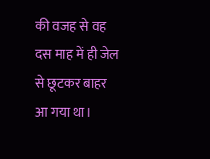की वजह से वह दस माह में ही जेल से छूटकर बाहर आ गया था।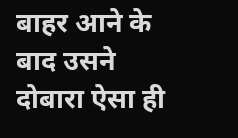बाहर आने के बाद उसने दोबारा ऐसा ही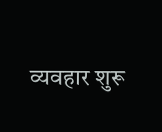व्यवहार शुरू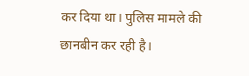कर दिया था। पुलिस मामले की छानबीन कर रही है।